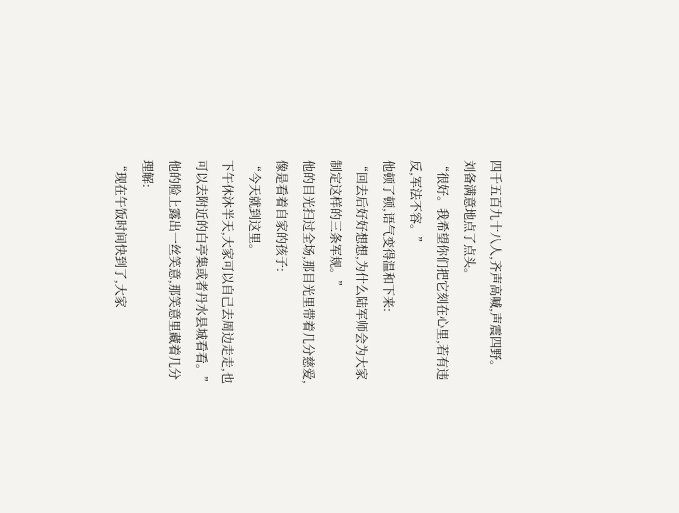四千五百九十八人,齐声高喊,声震四野。
刘备满意地点了点头。
“很好。我希望你们把它刻在心里,若有违反,军法不容。”
他顿了顿,语气变得温和下来:
“回去后好好想想,为什么陆军师会为大家制定这样的三条军规。”
他的目光扫过全场,那目光里带着几分慈爱,像是看着自家的孩子:
“今天就到这里。
下午休沐半天,大家可以自己去周边走走,也可以去附近的白亭集或者丹水县城看看。”
他的脸上露出一丝笑意,那笑意里藏着几分理解:
“现在午饭时间快到了,大家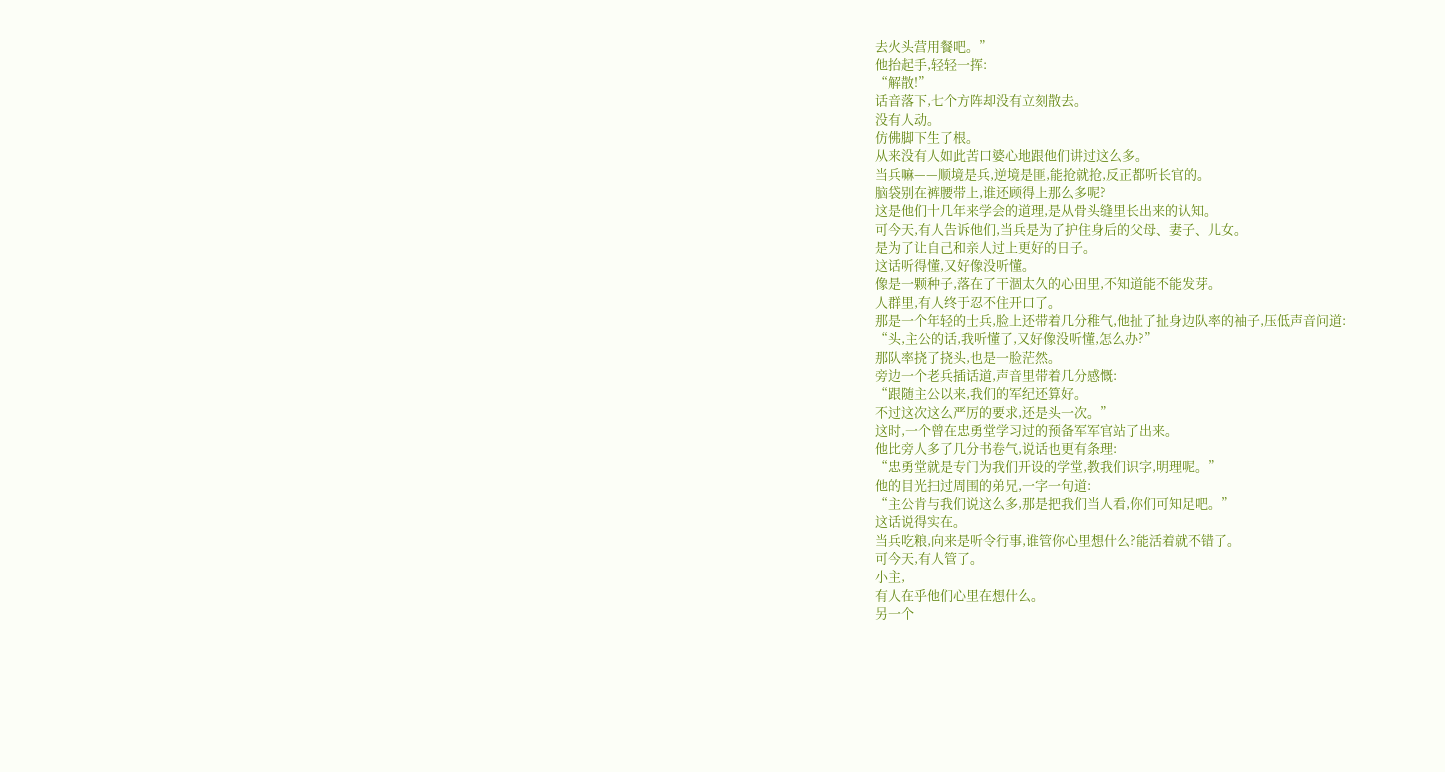去火头营用餐吧。”
他抬起手,轻轻一挥:
“解散!”
话音落下,七个方阵却没有立刻散去。
没有人动。
仿佛脚下生了根。
从来没有人如此苦口婆心地跟他们讲过这么多。
当兵嘛——顺境是兵,逆境是匪,能抢就抢,反正都听长官的。
脑袋别在裤腰带上,谁还顾得上那么多呢?
这是他们十几年来学会的道理,是从骨头缝里长出来的认知。
可今天,有人告诉他们,当兵是为了护住身后的父母、妻子、儿女。
是为了让自己和亲人过上更好的日子。
这话听得懂,又好像没听懂。
像是一颗种子,落在了干涸太久的心田里,不知道能不能发芽。
人群里,有人终于忍不住开口了。
那是一个年轻的士兵,脸上还带着几分稚气,他扯了扯身边队率的袖子,压低声音问道:
“头,主公的话,我听懂了,又好像没听懂,怎么办?”
那队率挠了挠头,也是一脸茫然。
旁边一个老兵插话道,声音里带着几分感慨:
“跟随主公以来,我们的军纪还算好。
不过这次这么严厉的要求,还是头一次。”
这时,一个曾在忠勇堂学习过的预备军军官站了出来。
他比旁人多了几分书卷气,说话也更有条理:
“忠勇堂就是专门为我们开设的学堂,教我们识字,明理呢。”
他的目光扫过周围的弟兄,一字一句道:
“主公肯与我们说这么多,那是把我们当人看,你们可知足吧。”
这话说得实在。
当兵吃粮,向来是听令行事,谁管你心里想什么?能活着就不错了。
可今天,有人管了。
小主,
有人在乎他们心里在想什么。
另一个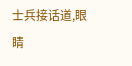士兵接话道,眼睛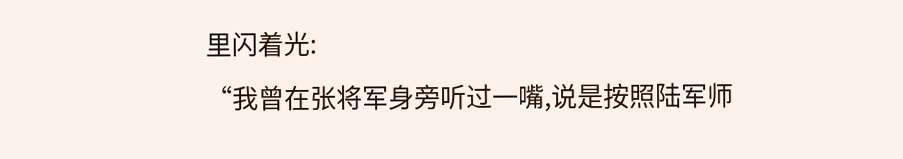里闪着光:
“我曾在张将军身旁听过一嘴,说是按照陆军师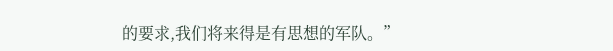的要求,我们将来得是有思想的军队。”